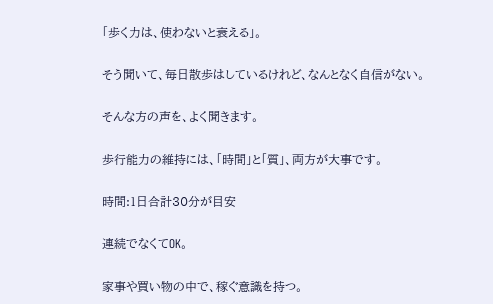「歩く力は、使わないと衰える」。

そう聞いて、毎日散歩はしているけれど、なんとなく自信がない。

そんな方の声を、よく聞きます。

歩行能力の維持には、「時間」と「質」、両方が大事です。

時間:1日合計30分が目安

連続でなくてOK。

家事や買い物の中で、稼ぐ意識を持つ。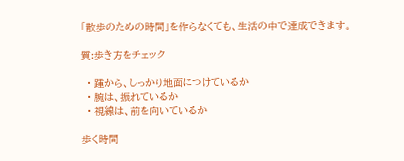「散歩のための時間」を作らなくても、生活の中で達成できます。

質:歩き方をチェック

  • 踵から、しっかり地面につけているか
  • 腕は、振れているか
  • 視線は、前を向いているか

歩く時間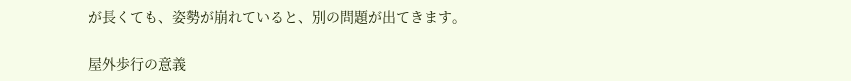が長くても、姿勢が崩れていると、別の問題が出てきます。

屋外歩行の意義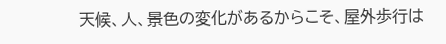天候、人、景色の変化があるからこそ、屋外歩行は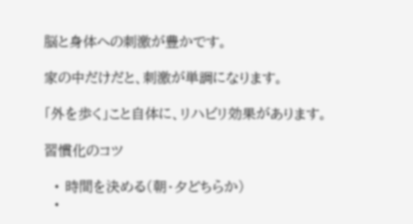脳と身体への刺激が豊かです。

家の中だけだと、刺激が単調になります。

「外を歩く」こと自体に、リハビリ効果があります。

習慣化のコツ

  • 時間を決める(朝・夕どちらか)
  •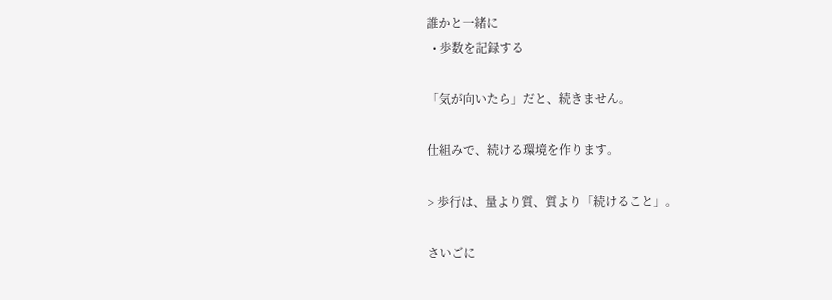誰かと一緒に
  • 歩数を記録する

「気が向いたら」だと、続きません。

仕組みで、続ける環境を作ります。

> 歩行は、量より質、質より「続けること」。

さいごに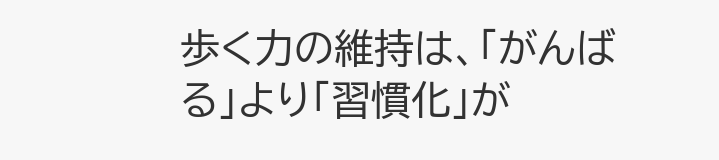歩く力の維持は、「がんばる」より「習慣化」が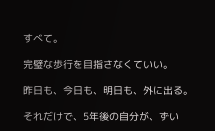すべて。

完璧な歩行を目指さなくていい。

昨日も、今日も、明日も、外に出る。

それだけで、5年後の自分が、ずい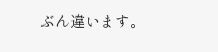ぶん違います。